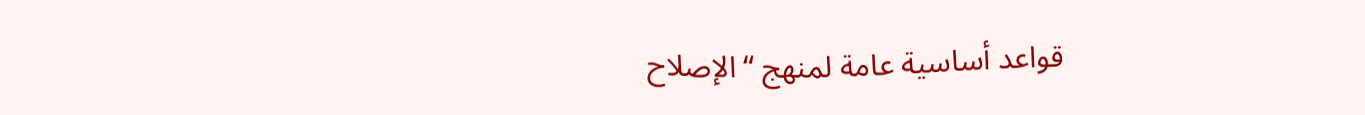قواعد أساسية عامة لمنهج “الإصلاح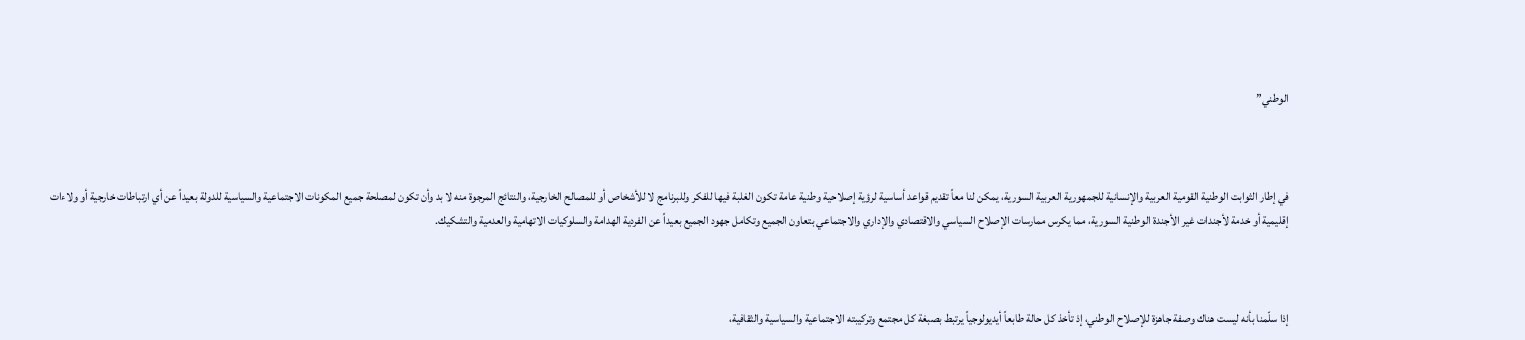الوطني”



في إطار الثوابت الوطنية القومية العربية والإنسانية للجمهورية العربية السورية، يمكن لنا معاً تقديم قواعد أساسية لرؤية إصلاحية وطنية عامة تكون الغلبة فيها للفكر وللبرنامج لا للأشخاص أو للمصالح الخارجية، والنتائج المرجوة منه لا بد وأن تكون لمصلحة جميع المكونات الاجتماعية والسياسية للدولة بعيداً عن أي ارتباطات خارجية أو ولاءات إقليمية أو خدمة لأجندات غير الأجندة الوطنية السورية، مما يكرس ممارسات الإصلاح السياسي والاقتصادي والإداري والاجتماعي بتعاون الجميع وتكامل جهود الجميع بعيداً عن الفردية الهدامة والسلوكيات الاتهامية والعدمية والتشكيك.



إذا سلّمنا بأنه ليست هناك وصفة جاهزة للإصلاح الوطني، إذ تأخذ كل حالة طابعاً أيديولوجياً يرتبط بصبغة كل مجتمع وتركيبته الاجتماعية والسياسية والثقافية،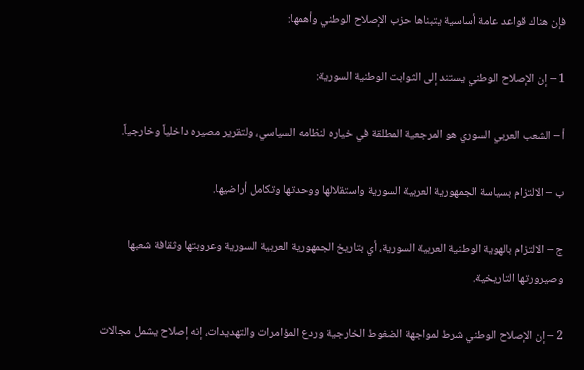فإن هناك قواعد عامة أساسية يتبناها حزب الإصلاح الوطني وأهمها:

1 – إن الإصلاح الوطني يستند إلى الثوابت الوطنية السورية:

أ – الشعب العربي السوري هو المرجعية المطلقة في خياره لنظامه السياسي، ولتقرير مصيره داخلياً وخارجياً.

ب – الالتزام بسياسة الجمهورية العربية السورية واستقلالها ووحدتها وتكامل أراضيها.

ج – الالتزام بالهوية الوطنية العربية السورية، أي بتاريخ الجمهورية العربية السورية وعروبتها وثقافة شعبها وصيرورتها التاريخية.

2 – إن الإصلاح الوطني شرط لمواجهة الضغوط الخارجية وردع المؤامرات والتهديدات، إنه إصلاح يشمل مجالات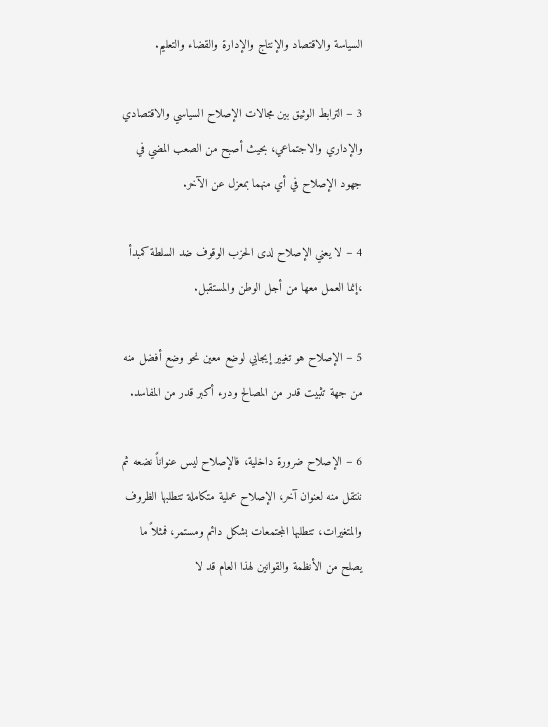السياسة والاقتصاد والإنتاج والإدارة والقضاء والتعليم.

3 – الترابط الوثيق بين مجالات الإصلاح السياسي والاقتصادي والإداري والاجتماعي، بحيث أصبح من الصعب المضي في جهود الإصلاح في أي منهما بمعزل عن الآخر.

4 – لا يعني الإصلاح لدى الحزب الوقوف ضد السلطة كمبدأ ،إنما العمل معها من أجل الوطن والمستقبل.

5 – الإصلاح هو تغيير إيجابي لوضع معين نحو وضع أفضل منه من جهة تثبيت قدر من المصالح ودرء أكبر قدر من المفاسد.

6 – الإصلاح ضرورة داخلية، فالإصلاح ليس عنواناً نضعه ثم ننتقل منه لعنوان آخر، الإصلاح عملية متكاملة تتطلبها الظروف والمتغيرات، تتطلبها المجتمعات بشكل دائم ومستمر، فمثلاً ما يصلح من الأنظمة والقوانين لهذا العام قد لا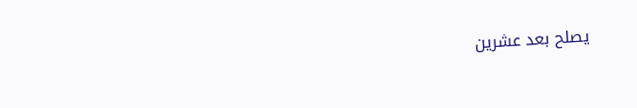يصلح بعد عشرين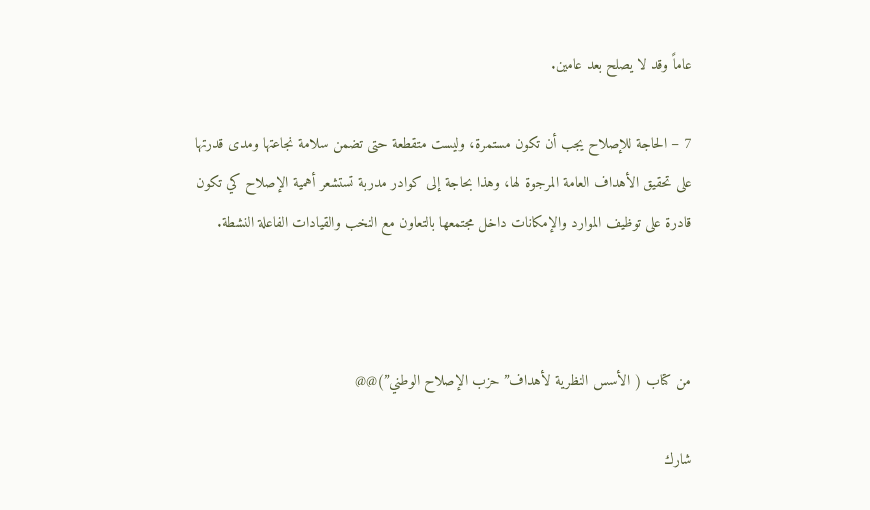عاماً وقد لا يصلح بعد عامين.

7 – الحاجة للإصلاح يجب أن تكون مستمرة، وليست متقطعة حتى تضمن سلامة نجاعتها ومدى قدرتها على تحقيق الأهداف العامة المرجوة لها، وهذا بحاجة إلى كوادر مدربة تستشعر أهمية الإصلاح كي تكون قادرة على توظيف الموارد والإمكانات داخل مجتمعها بالتعاون مع النخب والقيادات الفاعلة النشطة.



من كتاب ( الأسس النظرية لأهداف” حزب الإصلاح الوطني”)@@

شارك